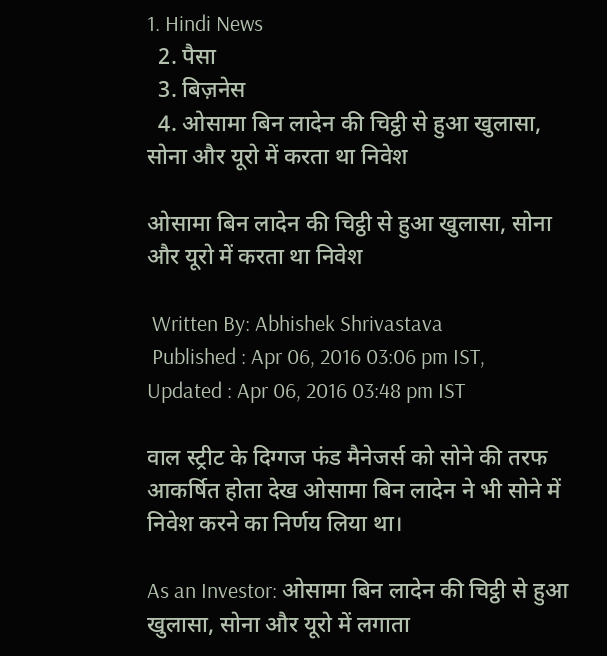1. Hindi News
  2. पैसा
  3. बिज़नेस
  4. ओसामा बिन लादेन की चिट्ठी से हुआ खुलासा, सोना और यूरो में करता था निवेश

ओसामा बिन लादेन की चिट्ठी से हुआ खुलासा, सोना और यूरो में करता था निवेश

 Written By: Abhishek Shrivastava
 Published : Apr 06, 2016 03:06 pm IST,  Updated : Apr 06, 2016 03:48 pm IST

वाल स्ट्रीट के दिग्गज फंड मैनेजर्स को सोने की तरफ आकर्षित होता देख ओसामा बिन लादेन ने भी सोने में निवेश करने का निर्णय लिया था।

As an Investor: ओसामा बिन लादेन की चिट्ठी से हुआ खुलासा, सोना और यूरो में लगाता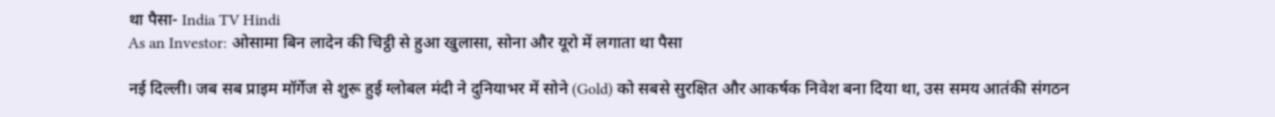था पैसा- India TV Hindi
As an Investor: ओसामा बिन लादेन की चिट्ठी से हुआ खुलासा, सोना और यूरो में लगाता था पैसा

नई दिल्ली। जब सब प्राइम मॉर्गेज से शुरू हुई ग्लोबल मंदी ने दुनियाभर में सोने (Gold) को सबसे सुरक्षित और आकर्षक निवेश बना दिया था, उस समय आतंकी संगठन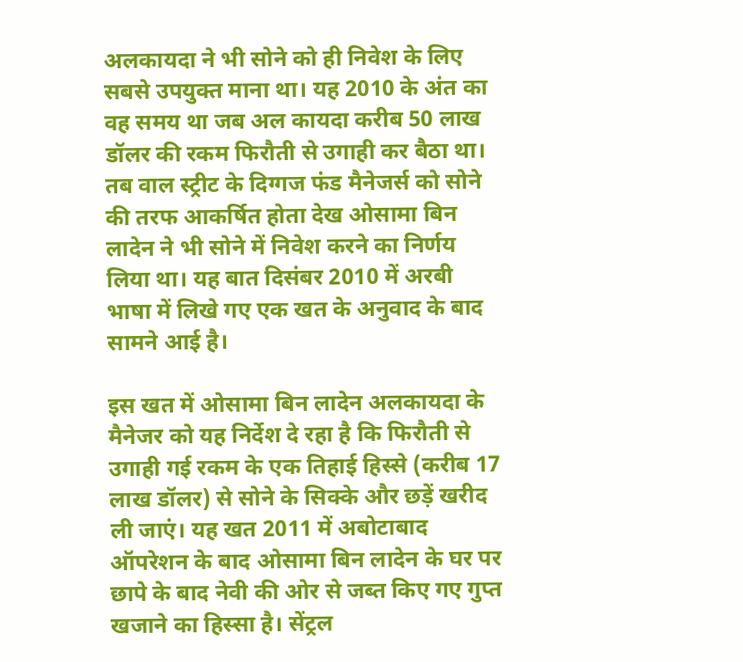अलकायदा ने भी सोने को ही निवेश के लिए सबसे उपयुक्त माना था। यह 2010 के अंत का वह समय था जब अल कायदा करीब 50 लाख डॉलर की रकम फिरौती से उगाही कर बैठा था। तब वाल स्ट्रीट के दिग्गज फंड मैनेजर्स को सोने की तरफ आकर्षित होता देख ओसामा बिन लादेन ने भी सोने में निवेश करने का निर्णय लिया था। यह बात दिसंबर 2010 में अरबी भाषा में लिखे गए एक खत के अनुवाद के बाद सामने आई है।

इस खत में ओसामा बिन लादेन अलकायदा के मैनेजर को यह निर्देश दे रहा है कि फिरौती से उगाही गई रकम के एक तिहाई हिस्से (करीब 17 लाख डॉलर) से सोने के सिक्के और छड़ें खरीद ली जाएं। यह खत 2011 में अबोटाबाद ऑपरेशन के बाद ओसामा बिन लादेन के घर पर छापे के बाद नेवी की ओर से जब्त किए गए गुप्त खजाने का हिस्सा है। सेंट्रल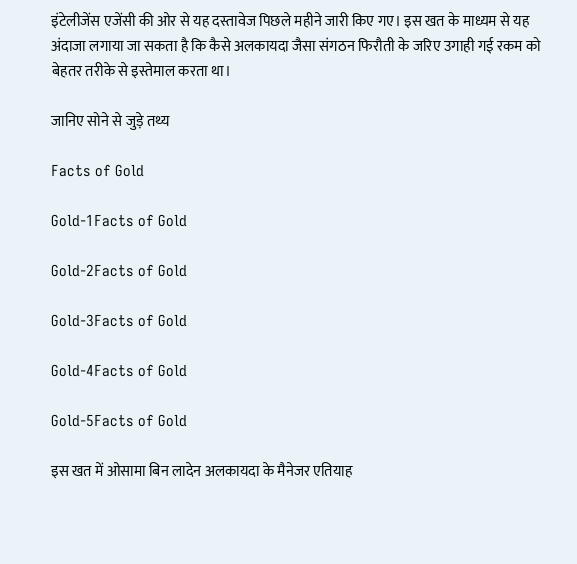इंटेलीजेंस एजेंसी की ओर से यह दस्तावेज पिछले महीने जारी किए गए। इस खत के माध्यम से यह अंदाजा लगाया जा सकता है कि कैसे अलकायदा जैसा संगठन फिरौती के जरिए उगाही गई रकम को बेहतर तरीके से इस्तेमाल करता था।

जानिए सोने से जुड़े तथ्‍य

Facts of Gold

Gold-1Facts of Gold

Gold-2Facts of Gold

Gold-3Facts of Gold

Gold-4Facts of Gold

Gold-5Facts of Gold

इस खत में ओसामा बिन लादेन अलकायदा के मैनेजर एतियाह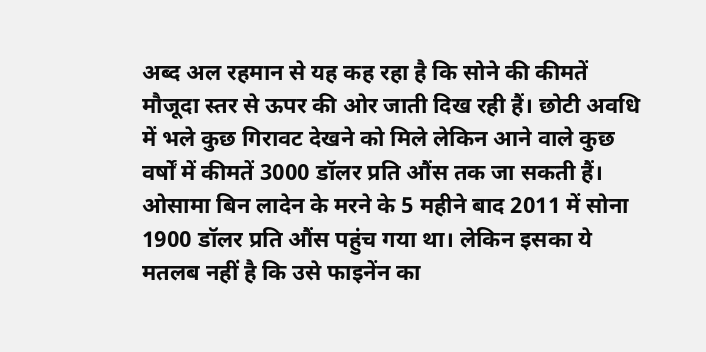अब्द अल रहमान से यह कह रहा है कि सोने की कीमतें मौजूदा स्तर से ऊपर की ओर जाती दिख रही हैं। छोटी अवधि में भले कुछ गिरावट देखने को मिले लेकिन आने वाले कुछ वर्षों में कीमतें 3000 डॉलर प्रति औंस तक जा सकती हैं। ओसामा बिन लादेन के मरने के 5 महीने बाद 2011 में सोना 1900 डॉलर प्रति औंस पहुंच गया था। लेकिन इसका ये मतलब नहीं है कि उसे फाइनेंन का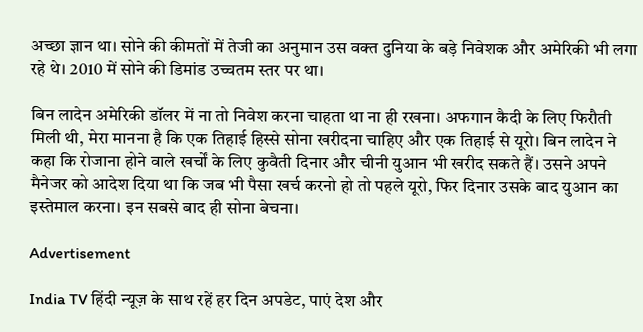अच्छा ज्ञान था। सोने की कीमतों में तेजी का अनुमान उस वक्त दुनिया के बड़े निवेशक और अमेरिकी भी लगा रहे थे। 2010 में सोने की डिमांड उच्चतम स्तर पर था।

बिन लादेन अमेरिकी डॉलर में ना तो निवेश करना चाहता था ना ही रखना। अफगान कैदी के लिए फिरौती मिली थी, मेरा मानना है कि एक तिहाई हिस्से सोना खरीदना चाहिए और एक तिहाई से यूरो। बिन लादेन ने कहा कि रोजाना होने वाले खर्चों के लिए कुवैती दिनार और चीनी युआन भी खरीद सकते हैं। उसने अपने मैनेजर को आदेश दिया था कि जब भी पैसा खर्च करनो हो तो पहले यूरो, फिर दिनार उसके बाद युआन का इस्तेमाल करना। इन सबसे बाद ही सोना बेचना।

Advertisement

India TV हिंदी न्यूज़ के साथ रहें हर दिन अपडेट, पाएं देश और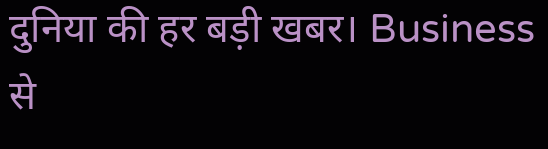दुनिया की हर बड़ी खबर। Business से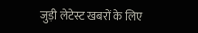जुड़ी लेटेस्ट खबरों के लिए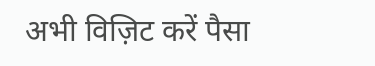अभी विज़िट करें पैसा